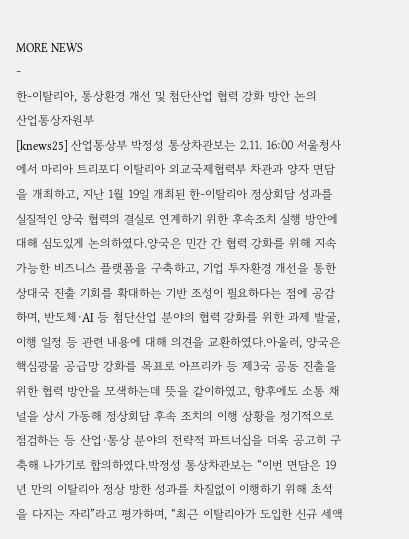MORE NEWS
-
한-이탈리아, 통상환경 개선 및 첨단산업 협력 강화 방안 논의
산업통상자원부
[knews25] 산업통상부 박정성 통상차관보는 2.11. 16:00 서울청사에서 마리아 트리포디 이탈리아 외교국제협력부 차관과 양자 면담을 개최하고, 지난 1월 19일 개최된 한-이탈리아 정상회담 성과를 실질적인 양국 협력의 결실로 연계하기 위한 후속조치 실행 방안에 대해 심도있게 논의하였다.양국은 민간 간 협력 강화를 위해 지속가능한 비즈니스 플랫폼을 구축하고, 기업 투자환경 개선을 통한 상대국 진출 기회를 확대하는 기반 조성이 필요하다는 점에 공감하며, 반도체·AI 등 첨단산업 분야의 협력 강화를 위한 과제 발굴, 이행 일정 등 관련 내용에 대해 의견을 교환하였다.아울러, 양국은 핵심광물 공급망 강화를 목표로 아프리카 등 제3국 공동 진출을 위한 협력 방안을 모색하는데 뜻을 같이하였고, 향후에도 소통 채널을 상시 가동해 정상회담 후속 조치의 이행 상황을 정기적으로 점검하는 등 산업·통상 분야의 전략적 파트너십을 더욱 공고히 구축해 나가기로 합의하였다.박정성 통상차관보는 “이번 면담은 19년 만의 이탈리아 정상 방한 성과를 차질없이 이행하기 위해 초석을 다지는 자리”라고 평가하며, “최근 이탈리아가 도입한 신규 세액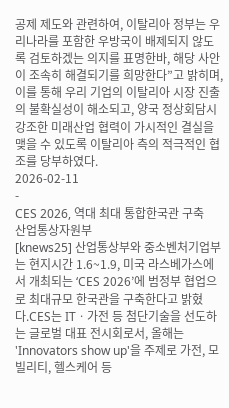공제 제도와 관련하여, 이탈리아 정부는 우리나라를 포함한 우방국이 배제되지 않도록 검토하겠는 의지를 표명한바, 해당 사안이 조속히 해결되기를 희망한다”고 밝히며, 이를 통해 우리 기업의 이탈리아 시장 진출의 불확실성이 해소되고, 양국 정상회담시 강조한 미래산업 협력이 가시적인 결실을 맺을 수 있도록 이탈리아 측의 적극적인 협조를 당부하였다.
2026-02-11
-
CES 2026, 역대 최대 통합한국관 구축
산업통상자원부
[knews25] 산업통상부와 중소벤처기업부는 현지시간 1.6~1.9, 미국 라스베가스에서 개최되는 ‘CES 2026’에 범정부 협업으로 최대규모 한국관을 구축한다고 밝혔다.CES는 ITㆍ가전 등 첨단기술을 선도하는 글로벌 대표 전시회로서, 올해는 'Innovators show up'을 주제로 가전, 모빌리티, 헬스케어 등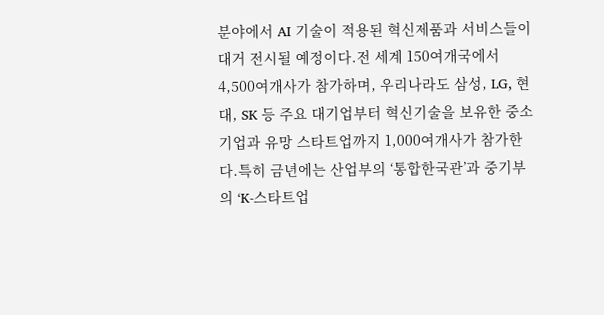분야에서 AI 기술이 적용된 혁신제품과 서비스들이 대거 전시될 예정이다.전 세계 150여개국에서 4,500여개사가 참가하며, 우리나라도 삼성, LG, 현대, SK 등 주요 대기업부터 혁신기술을 보유한 중소기업과 유망 스타트업까지 1,000여개사가 참가한다.특히 금년에는 산업부의 ‘통합한국관’과 중기부의 ‘K-스타트업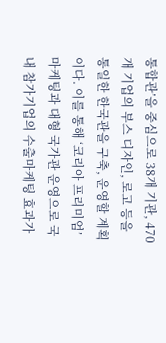통합관’을 중심으로 38개 기관, 470개 기업의 부스 디자인, 로고 등을 통일한 한국관을 구축, 운영할 계획이다. 이를 통해 ‘코리아 프리미엄’ 마케팅과 대형 국가관 운영으로 국내 참가기업의 수출마케팅 효과가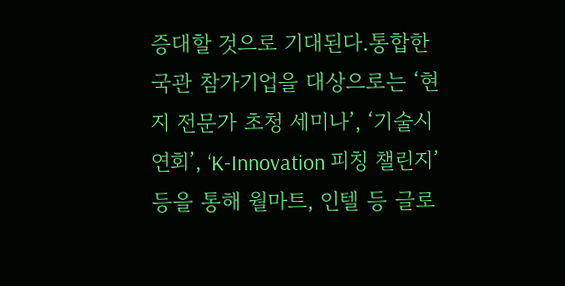증대할 것으로 기대된다.통합한국관 참가기업을 대상으로는 ‘현지 전문가 초청 세미나’, ‘기술시연회’, ‘K-Innovation 피칭 챌린지’ 등을 통해 월마트, 인텔 등 글로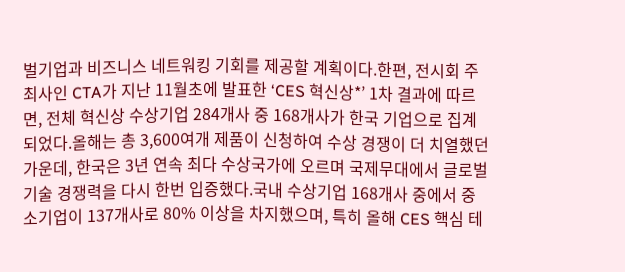벌기업과 비즈니스 네트워킹 기회를 제공할 계획이다.한편, 전시회 주최사인 CTA가 지난 11월초에 발표한 ‘CES 혁신상*’ 1차 결과에 따르면, 전체 혁신상 수상기업 284개사 중 168개사가 한국 기업으로 집계되었다.올해는 총 3,600여개 제품이 신청하여 수상 경쟁이 더 치열했던 가운데, 한국은 3년 연속 최다 수상국가에 오르며 국제무대에서 글로벌 기술 경쟁력을 다시 한번 입증했다.국내 수상기업 168개사 중에서 중소기업이 137개사로 80% 이상을 차지했으며, 특히 올해 CES 핵심 테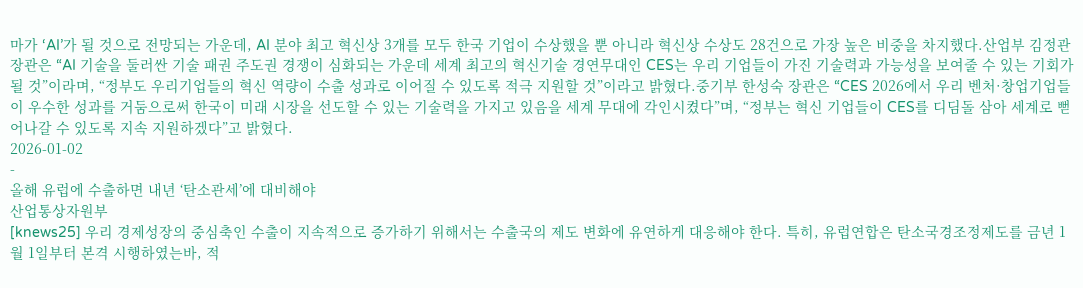마가 ‘AI’가 될 것으로 전망되는 가운데, AI 분야 최고 혁신상 3개를 모두 한국 기업이 수상했을 뿐 아니라 혁신상 수상도 28건으로 가장 높은 비중을 차지했다.산업부 김정관 장관은 “AI 기술을 둘러싼 기술 패권 주도권 경쟁이 심화되는 가운데 세계 최고의 혁신기술 경연무대인 CES는 우리 기업들이 가진 기술력과 가능성을 보여줄 수 있는 기회가 될 것”이라며, “정부도 우리기업들의 혁신 역량이 수출 성과로 이어질 수 있도록 적극 지원할 것”이라고 밝혔다.중기부 한성숙 장관은 “CES 2026에서 우리 벤처·창업기업들이 우수한 성과를 거둠으로써 한국이 미래 시장을 선도할 수 있는 기술력을 가지고 있음을 세계 무대에 각인시켰다”며, “정부는 혁신 기업들이 CES를 디딤돌 삼아 세계로 뻗어나갈 수 있도록 지속 지원하겠다”고 밝혔다.
2026-01-02
-
올해 유럽에 수출하면 내년 ‘탄소관세’에 대비해야
산업통상자원부
[knews25] 우리 경제성장의 중심축인 수출이 지속적으로 증가하기 위해서는 수출국의 제도 변화에 유연하게 대응해야 한다. 특히, 유럽연합은 탄소국경조정제도를 금년 1월 1일부터 본격 시행하였는바, 적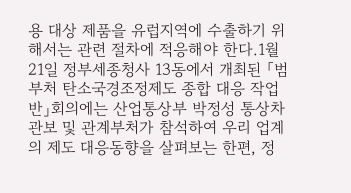용 대상 제품을 유럽지역에 수출하기 위해서는 관련 절차에 적응해야 한다.1월 21일 정부세종청사 13동에서 개최된 「범부처 탄소국경조정제도 종합 대응 작업반」회의에는 산업통상부 박정성 통상차관보 및 관계부처가 참석하여 우리 업계의 제도 대응동향을 살펴보는 한편, 정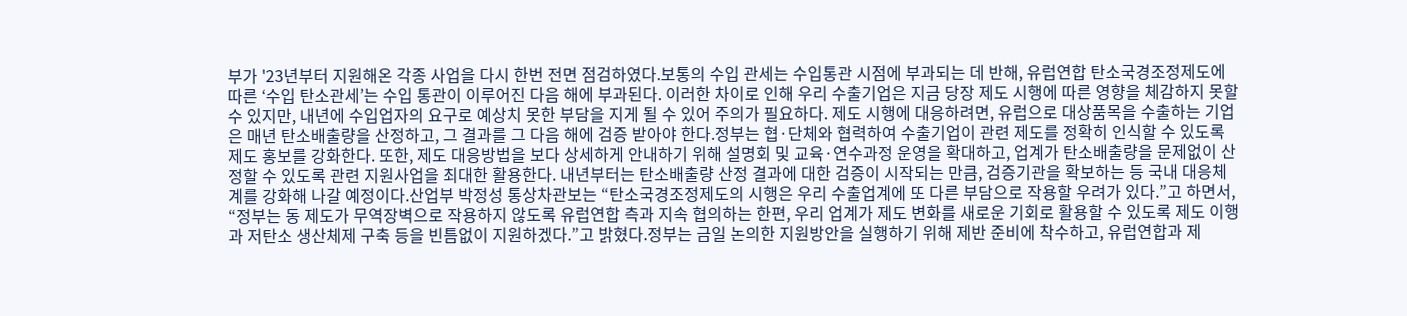부가 '23년부터 지원해온 각종 사업을 다시 한번 전면 점검하였다.보통의 수입 관세는 수입통관 시점에 부과되는 데 반해, 유럽연합 탄소국경조정제도에 따른 ‘수입 탄소관세’는 수입 통관이 이루어진 다음 해에 부과된다. 이러한 차이로 인해 우리 수출기업은 지금 당장 제도 시행에 따른 영향을 체감하지 못할 수 있지만, 내년에 수입업자의 요구로 예상치 못한 부담을 지게 될 수 있어 주의가 필요하다. 제도 시행에 대응하려면, 유럽으로 대상품목을 수출하는 기업은 매년 탄소배출량을 산정하고, 그 결과를 그 다음 해에 검증 받아야 한다.정부는 협·단체와 협력하여 수출기업이 관련 제도를 정확히 인식할 수 있도록 제도 홍보를 강화한다. 또한, 제도 대응방법을 보다 상세하게 안내하기 위해 설명회 및 교육·연수과정 운영을 확대하고, 업계가 탄소배출량을 문제없이 산정할 수 있도록 관련 지원사업을 최대한 활용한다. 내년부터는 탄소배출량 산정 결과에 대한 검증이 시작되는 만큼, 검증기관을 확보하는 등 국내 대응체계를 강화해 나갈 예정이다.산업부 박정성 통상차관보는 “탄소국경조정제도의 시행은 우리 수출업계에 또 다른 부담으로 작용할 우려가 있다.”고 하면서, “정부는 동 제도가 무역장벽으로 작용하지 않도록 유럽연합 측과 지속 협의하는 한편, 우리 업계가 제도 변화를 새로운 기회로 활용할 수 있도록 제도 이행과 저탄소 생산체제 구축 등을 빈틈없이 지원하겠다.”고 밝혔다.정부는 금일 논의한 지원방안을 실행하기 위해 제반 준비에 착수하고, 유럽연합과 제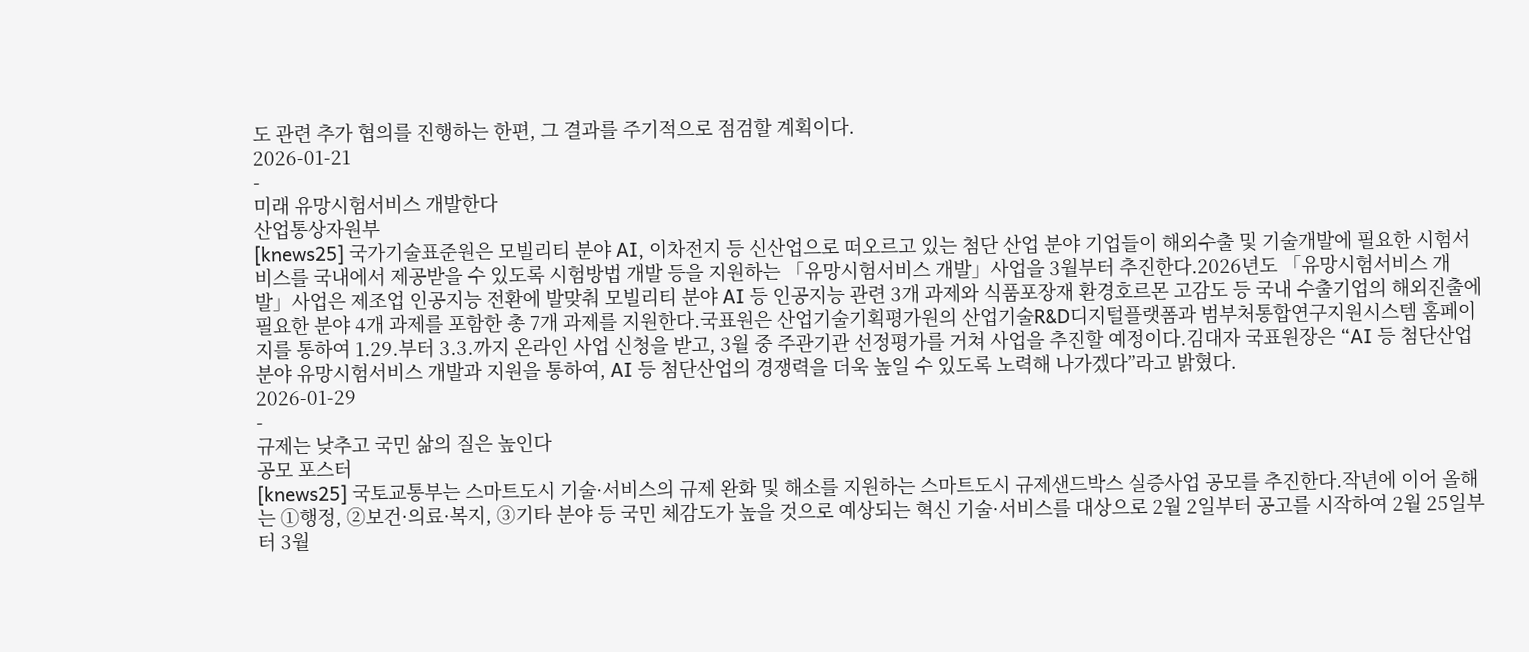도 관련 추가 협의를 진행하는 한편, 그 결과를 주기적으로 점검할 계획이다.
2026-01-21
-
미래 유망시험서비스 개발한다
산업통상자원부
[knews25] 국가기술표준원은 모빌리티 분야 AI, 이차전지 등 신산업으로 떠오르고 있는 첨단 산업 분야 기업들이 해외수출 및 기술개발에 필요한 시험서비스를 국내에서 제공받을 수 있도록 시험방법 개발 등을 지원하는 「유망시험서비스 개발」사업을 3월부터 추진한다.2026년도 「유망시험서비스 개발」사업은 제조업 인공지능 전환에 발맞춰 모빌리티 분야 AI 등 인공지능 관련 3개 과제와 식품포장재 환경호르몬 고감도 등 국내 수출기업의 해외진출에 필요한 분야 4개 과제를 포함한 총 7개 과제를 지원한다.국표원은 산업기술기획평가원의 산업기술R&D디지털플랫폼과 범부처통합연구지원시스템 홈페이지를 통하여 1.29.부터 3.3.까지 온라인 사업 신청을 받고, 3월 중 주관기관 선정평가를 거쳐 사업을 추진할 예정이다.김대자 국표원장은 “AI 등 첨단산업 분야 유망시험서비스 개발과 지원을 통하여, AI 등 첨단산업의 경쟁력을 더욱 높일 수 있도록 노력해 나가겠다”라고 밝혔다.
2026-01-29
-
규제는 낮추고 국민 삶의 질은 높인다
공모 포스터
[knews25] 국토교통부는 스마트도시 기술·서비스의 규제 완화 및 해소를 지원하는 스마트도시 규제샌드박스 실증사업 공모를 추진한다.작년에 이어 올해는 ①행정, ②보건·의료·복지, ③기타 분야 등 국민 체감도가 높을 것으로 예상되는 혁신 기술·서비스를 대상으로 2월 2일부터 공고를 시작하여 2월 25일부터 3월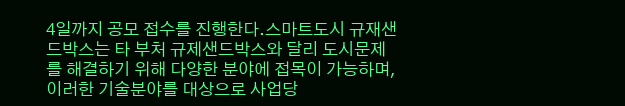4일까지 공모 접수를 진행한다.스마트도시 규재샌드박스는 타 부처 규제샌드박스와 달리 도시문제를 해결하기 위해 다양한 분야에 접목이 가능하며, 이러한 기술분야를 대상으로 사업당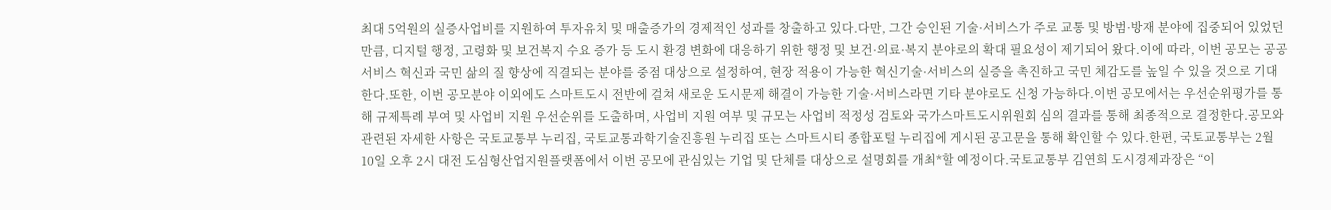최대 5억원의 실증사업비를 지원하여 투자유치 및 매출증가의 경제적인 성과를 창출하고 있다.다만, 그간 승인된 기술·서비스가 주로 교통 및 방범·방재 분야에 집중되어 있었던 만큼, 디지털 행정, 고령화 및 보건복지 수요 증가 등 도시 환경 변화에 대응하기 위한 행정 및 보건·의료·복지 분야로의 확대 필요성이 제기되어 왔다.이에 따라, 이번 공모는 공공서비스 혁신과 국민 삶의 질 향상에 직결되는 분야를 중점 대상으로 설정하여, 현장 적용이 가능한 혁신기술·서비스의 실증을 촉진하고 국민 체감도를 높일 수 있을 것으로 기대한다.또한, 이번 공모분야 이외에도 스마트도시 전반에 걸쳐 새로운 도시문제 해결이 가능한 기술·서비스라면 기타 분야로도 신청 가능하다.이번 공모에서는 우선순위평가를 통해 규제특례 부여 및 사업비 지원 우선순위를 도출하며, 사업비 지원 여부 및 규모는 사업비 적정성 검토와 국가스마트도시위원회 심의 결과를 통해 최종적으로 결정한다.공모와 관련된 자세한 사항은 국토교통부 누리집, 국토교통과학기술진흥원 누리집 또는 스마트시티 종합포털 누리집에 게시된 공고문을 통해 확인할 수 있다.한편, 국토교통부는 2월 10일 오후 2시 대전 도심형산업지원플랫폼에서 이번 공모에 관심있는 기업 및 단체를 대상으로 설명회를 개최*할 예정이다.국토교통부 김연희 도시경제과장은 “이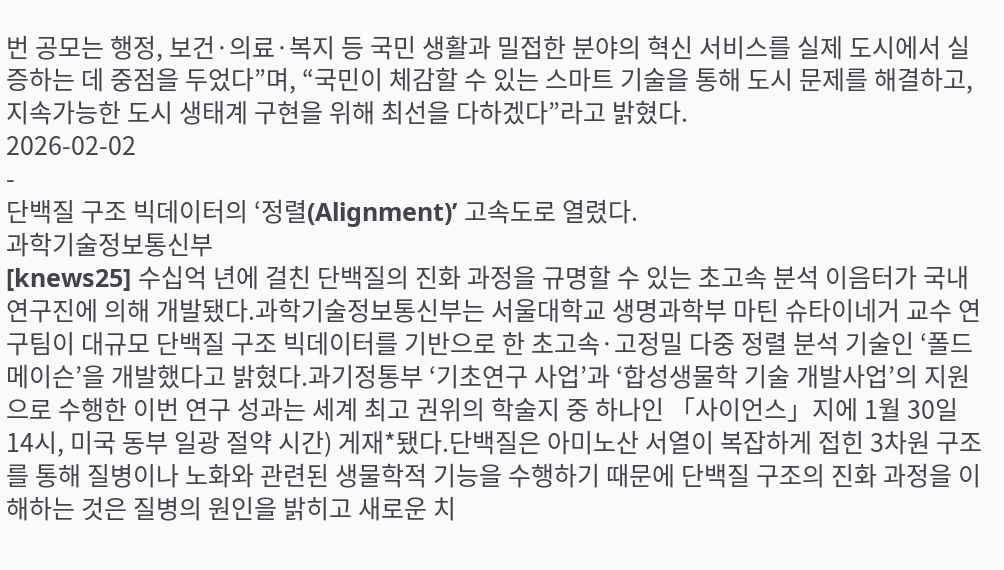번 공모는 행정, 보건·의료·복지 등 국민 생활과 밀접한 분야의 혁신 서비스를 실제 도시에서 실증하는 데 중점을 두었다”며, “국민이 체감할 수 있는 스마트 기술을 통해 도시 문제를 해결하고, 지속가능한 도시 생태계 구현을 위해 최선을 다하겠다”라고 밝혔다.
2026-02-02
-
단백질 구조 빅데이터의 ‘정렬(Alignment)’ 고속도로 열렸다.
과학기술정보통신부
[knews25] 수십억 년에 걸친 단백질의 진화 과정을 규명할 수 있는 초고속 분석 이음터가 국내 연구진에 의해 개발됐다.과학기술정보통신부는 서울대학교 생명과학부 마틴 슈타이네거 교수 연구팀이 대규모 단백질 구조 빅데이터를 기반으로 한 초고속·고정밀 다중 정렬 분석 기술인 ‘폴드메이슨’을 개발했다고 밝혔다.과기정통부 ‘기초연구 사업’과 ‘합성생물학 기술 개발사업’의 지원으로 수행한 이번 연구 성과는 세계 최고 권위의 학술지 중 하나인 「사이언스」지에 1월 30일 14시, 미국 동부 일광 절약 시간) 게재*됐다.단백질은 아미노산 서열이 복잡하게 접힌 3차원 구조를 통해 질병이나 노화와 관련된 생물학적 기능을 수행하기 때문에 단백질 구조의 진화 과정을 이해하는 것은 질병의 원인을 밝히고 새로운 치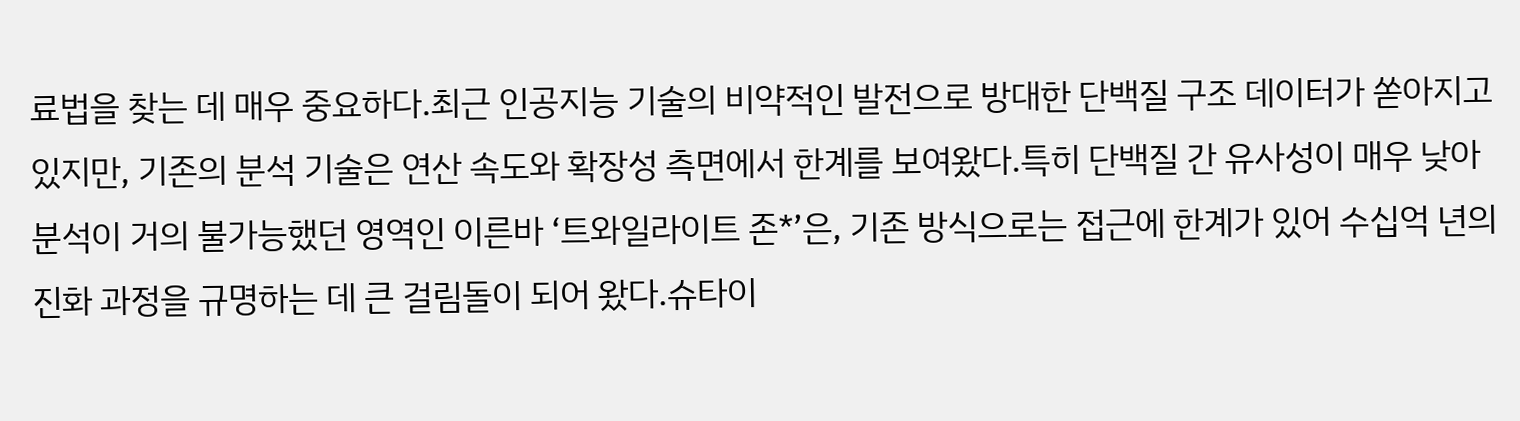료법을 찾는 데 매우 중요하다.최근 인공지능 기술의 비약적인 발전으로 방대한 단백질 구조 데이터가 쏟아지고 있지만, 기존의 분석 기술은 연산 속도와 확장성 측면에서 한계를 보여왔다.특히 단백질 간 유사성이 매우 낮아 분석이 거의 불가능했던 영역인 이른바 ‘트와일라이트 존*’은, 기존 방식으로는 접근에 한계가 있어 수십억 년의 진화 과정을 규명하는 데 큰 걸림돌이 되어 왔다.슈타이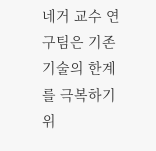네거 교수 연구팀은 기존 기술의 한계를 극복하기 위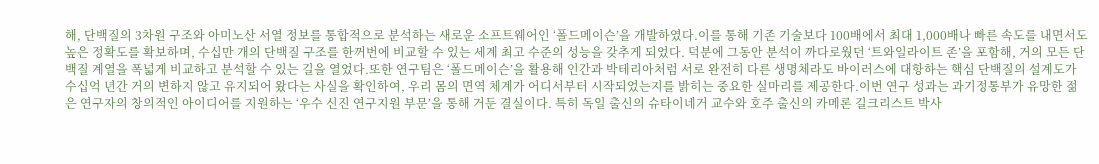해, 단백질의 3차원 구조와 아미노산 서열 정보를 통합적으로 분석하는 새로운 소프트웨어인 ‘폴드메이슨’을 개발하였다.이를 통해 기존 기술보다 100배에서 최대 1,000배나 빠른 속도를 내면서도 높은 정확도를 확보하며, 수십만 개의 단백질 구조를 한꺼번에 비교할 수 있는 세계 최고 수준의 성능을 갖추게 되었다. 덕분에 그동안 분석이 까다로웠던 ‘트와일라이트 존’을 포함해, 거의 모든 단백질 계열을 폭넓게 비교하고 분석할 수 있는 길을 열었다.또한 연구팀은 ‘폴드메이슨’을 활용해 인간과 박테리아처럼 서로 완전히 다른 생명체라도 바이러스에 대항하는 핵심 단백질의 설계도가 수십억 년간 거의 변하지 않고 유지되어 왔다는 사실을 확인하여, 우리 몸의 면역 체계가 어디서부터 시작되었는지를 밝히는 중요한 실마리를 제공한다.이번 연구 성과는 과기정통부가 유망한 젊은 연구자의 창의적인 아이디어를 지원하는 ‘우수 신진 연구지원 부문’을 통해 거둔 결실이다. 특히 독일 출신의 슈타이네거 교수와 호주 출신의 카메론 길크리스트 박사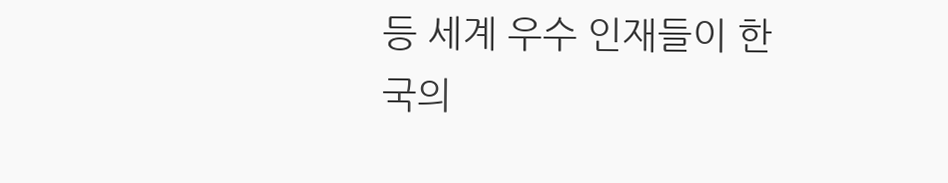등 세계 우수 인재들이 한국의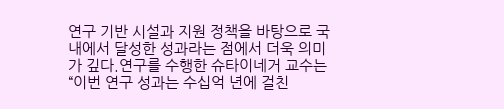연구 기반 시설과 지원 정책을 바탕으로 국내에서 달성한 성과라는 점에서 더욱 의미가 깊다.연구를 수행한 슈타이네거 교수는 “이번 연구 성과는 수십억 년에 걸친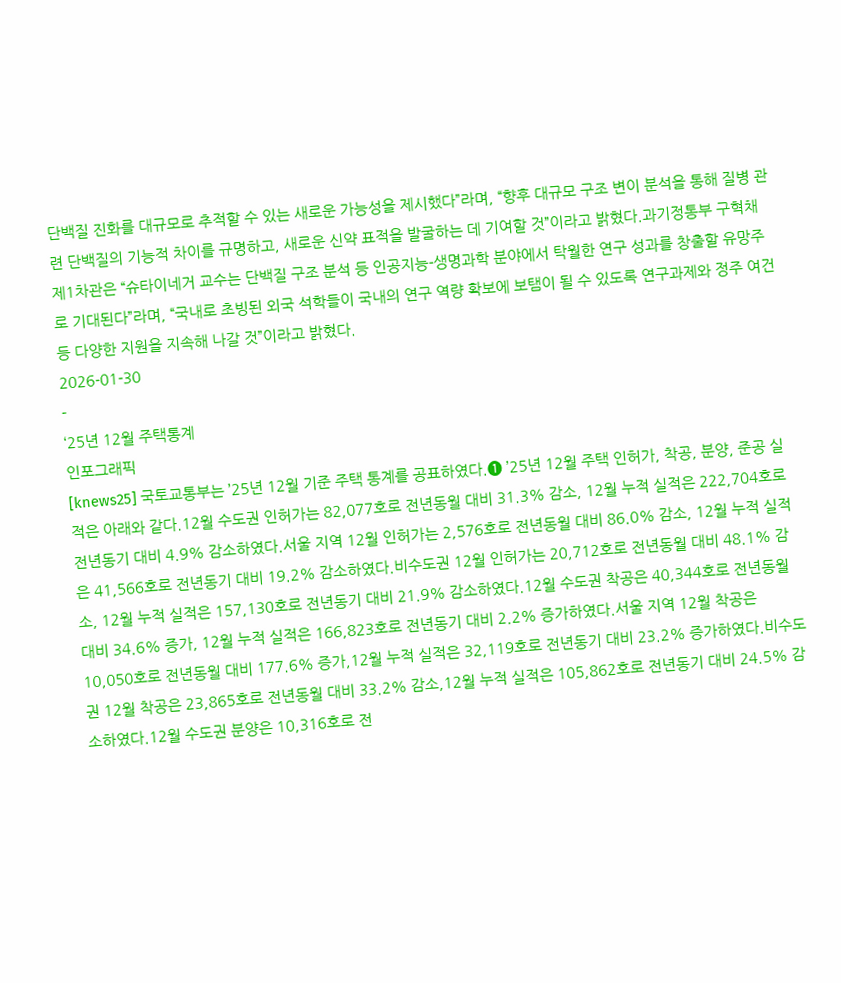단백질 진화를 대규모로 추적할 수 있는 새로운 가능성을 제시했다”라며, “향후 대규모 구조 변이 분석을 통해 질병 관련 단백질의 기능적 차이를 규명하고, 새로운 신약 표적을 발굴하는 데 기여할 것”이라고 밝혔다.과기정통부 구혁채 제1차관은 “슈타이네거 교수는 단백질 구조 분석 등 인공지능-생명과학 분야에서 탁월한 연구 성과를 창출할 유망주로 기대된다”라며, “국내로 초빙된 외국 석학들이 국내의 연구 역량 확보에 보탬이 될 수 있도록 연구과제와 정주 여건 등 다양한 지원을 지속해 나갈 것”이라고 밝혔다.
2026-01-30
-
‘25년 12월 주택통계
인포그래픽
[knews25] 국토교통부는 ’25년 12월 기준 주택 통계를 공표하였다.➊ ’25년 12월 주택 인허가, 착공, 분양, 준공 실적은 아래와 같다.12월 수도권 인허가는 82,077호로 전년동월 대비 31.3% 감소, 12월 누적 실적은 222,704호로 전년동기 대비 4.9% 감소하였다.서울 지역 12월 인허가는 2,576호로 전년동월 대비 86.0% 감소, 12월 누적 실적은 41,566호로 전년동기 대비 19.2% 감소하였다.비수도권 12월 인허가는 20,712호로 전년동월 대비 48.1% 감소, 12월 누적 실적은 157,130호로 전년동기 대비 21.9% 감소하였다.12월 수도권 착공은 40,344호로 전년동월 대비 34.6% 증가, 12월 누적 실적은 166,823호로 전년동기 대비 2.2% 증가하였다.서울 지역 12월 착공은 10,050호로 전년동월 대비 177.6% 증가,12월 누적 실적은 32,119호로 전년동기 대비 23.2% 증가하였다.비수도권 12월 착공은 23,865호로 전년동월 대비 33.2% 감소,12월 누적 실적은 105,862호로 전년동기 대비 24.5% 감소하였다.12월 수도권 분양은 10,316호로 전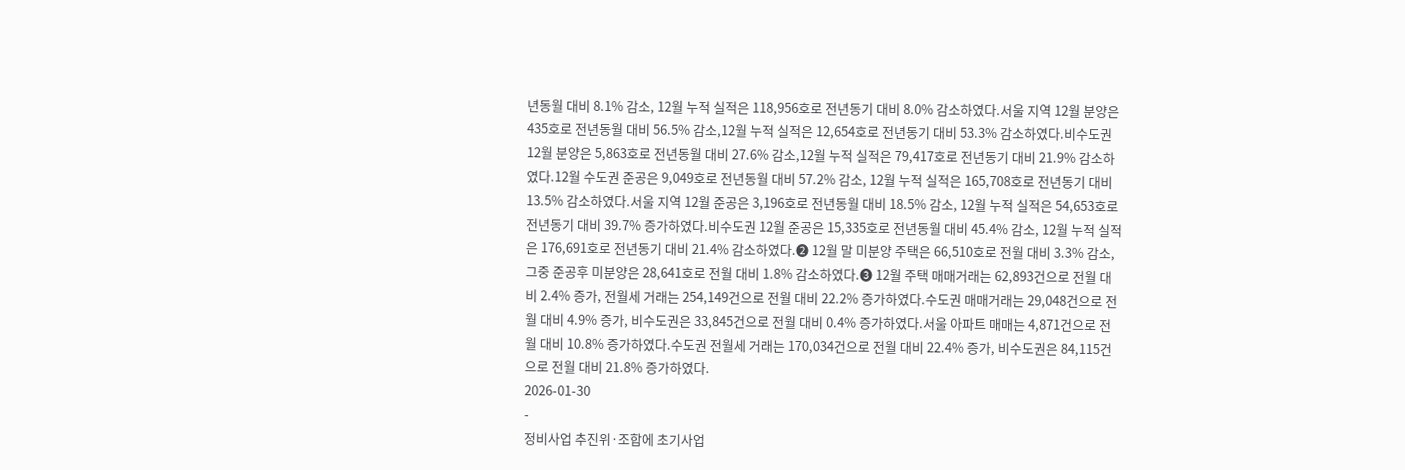년동월 대비 8.1% 감소, 12월 누적 실적은 118,956호로 전년동기 대비 8.0% 감소하였다.서울 지역 12월 분양은 435호로 전년동월 대비 56.5% 감소,12월 누적 실적은 12,654호로 전년동기 대비 53.3% 감소하였다.비수도권 12월 분양은 5,863호로 전년동월 대비 27.6% 감소,12월 누적 실적은 79,417호로 전년동기 대비 21.9% 감소하였다.12월 수도권 준공은 9,049호로 전년동월 대비 57.2% 감소, 12월 누적 실적은 165,708호로 전년동기 대비 13.5% 감소하였다.서울 지역 12월 준공은 3,196호로 전년동월 대비 18.5% 감소, 12월 누적 실적은 54,653호로 전년동기 대비 39.7% 증가하였다.비수도권 12월 준공은 15,335호로 전년동월 대비 45.4% 감소, 12월 누적 실적은 176,691호로 전년동기 대비 21.4% 감소하였다.➋ 12월 말 미분양 주택은 66,510호로 전월 대비 3.3% 감소, 그중 준공후 미분양은 28,641호로 전월 대비 1.8% 감소하였다.➌ 12월 주택 매매거래는 62,893건으로 전월 대비 2.4% 증가, 전월세 거래는 254,149건으로 전월 대비 22.2% 증가하였다.수도권 매매거래는 29,048건으로 전월 대비 4.9% 증가, 비수도권은 33,845건으로 전월 대비 0.4% 증가하였다.서울 아파트 매매는 4,871건으로 전월 대비 10.8% 증가하였다.수도권 전월세 거래는 170,034건으로 전월 대비 22.4% 증가, 비수도권은 84,115건으로 전월 대비 21.8% 증가하였다.
2026-01-30
-
정비사업 추진위·조합에 초기사업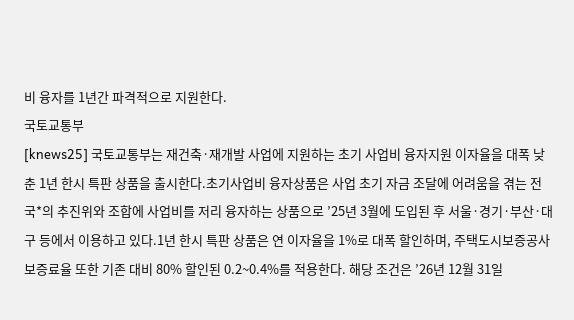비 융자를 1년간 파격적으로 지원한다.
국토교통부
[knews25] 국토교통부는 재건축·재개발 사업에 지원하는 초기 사업비 융자지원 이자율을 대폭 낮춘 1년 한시 특판 상품을 출시한다.초기사업비 융자상품은 사업 초기 자금 조달에 어려움을 겪는 전국*의 추진위와 조합에 사업비를 저리 융자하는 상품으로 ’25년 3월에 도입된 후 서울·경기·부산·대구 등에서 이용하고 있다.1년 한시 특판 상품은 연 이자율을 1%로 대폭 할인하며, 주택도시보증공사 보증료율 또한 기존 대비 80% 할인된 0.2~0.4%를 적용한다. 해당 조건은 ’26년 12월 31일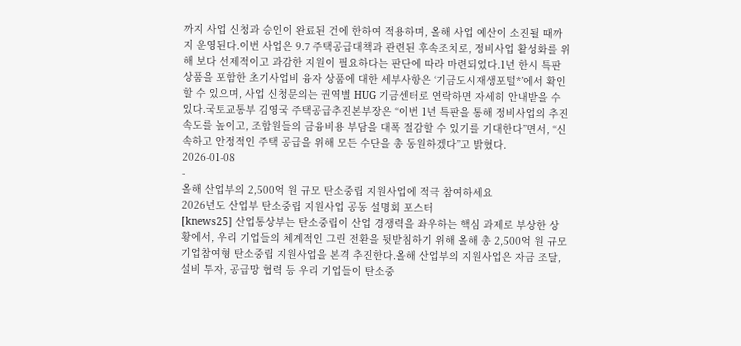까지 사업 신청과 승인이 완료된 건에 한하여 적용하며, 올해 사업 예산이 소진될 때까지 운영된다.이번 사업은 9.7 주택공급대책과 관련된 후속조치로, 정비사업 활성화를 위해 보다 선제적이고 과감한 지원이 필요하다는 판단에 따라 마련되었다.1년 한시 특판 상품을 포함한 초기사업비 융자 상품에 대한 세부사항은 ‘기금도시재생포털*’에서 확인할 수 있으며, 사업 신청문의는 권역별 HUG 기금센터로 연락하면 자세히 안내받을 수 있다.국토교통부 김영국 주택공급추진본부장은 “이번 1년 특판을 통해 정비사업의 추진 속도를 높이고, 조합원들의 금융비용 부담을 대폭 절감할 수 있기를 기대한다”면서, “신속하고 안정적인 주택 공급을 위해 모든 수단을 총 동원하겠다”고 밝혔다.
2026-01-08
-
올해 산업부의 2,500억 원 규모 탄소중립 지원사업에 적극 참여하세요
2026년도 산업부 탄소중립 지원사업 공동 설명회 포스터
[knews25] 산업통상부는 탄소중립이 산업 경쟁력을 좌우하는 핵심 과제로 부상한 상황에서, 우리 기업들의 체계적인 그린 전환을 뒷받침하기 위해 올해 총 2,500억 원 규모 기업참여형 탄소중립 지원사업을 본격 추진한다.올해 산업부의 지원사업은 자금 조달, 설비 투자, 공급망 협력 등 우리 기업들이 탄소중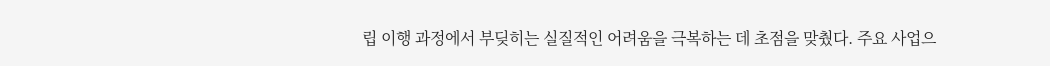립 이행 과정에서 부딪히는 실질적인 어려움을 극복하는 데 초점을 맞췄다. 주요 사업으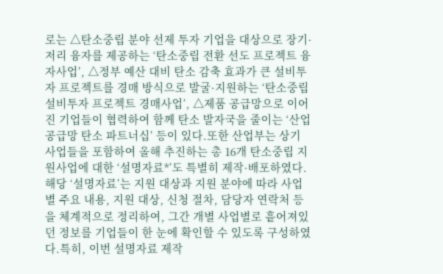로는 △탄소중립 분야 선제 투자 기업을 대상으로 장기·저리 융자를 제공하는 ‘탄소중립 전환 선도 프로젝트 융자사업’, △정부 예산 대비 탄소 감축 효과가 큰 설비투자 프로젝트를 경매 방식으로 발굴·지원하는 ‘탄소중립 설비투자 프로젝트 경매사업’, △제품 공급망으로 이어진 기업들이 협력하여 함께 탄소 발자국을 줄이는 ‘산업 공급망 탄소 파트너십’ 등이 있다.또한 산업부는 상기 사업들을 포함하여 올해 추진하는 총 16개 탄소중립 지원사업에 대한 ‘설명자료*’도 특별히 제작·배포하였다. 해당 ‘설명자료’는 지원 대상과 지원 분야에 따라 사업별 주요 내용, 지원 대상, 신청 절차, 담당자 연락처 등을 체계적으로 정리하여, 그간 개별 사업별로 흩어져있던 정보를 기업들이 한 눈에 확인할 수 있도록 구성하였다.특히, 이번 설명자료 제작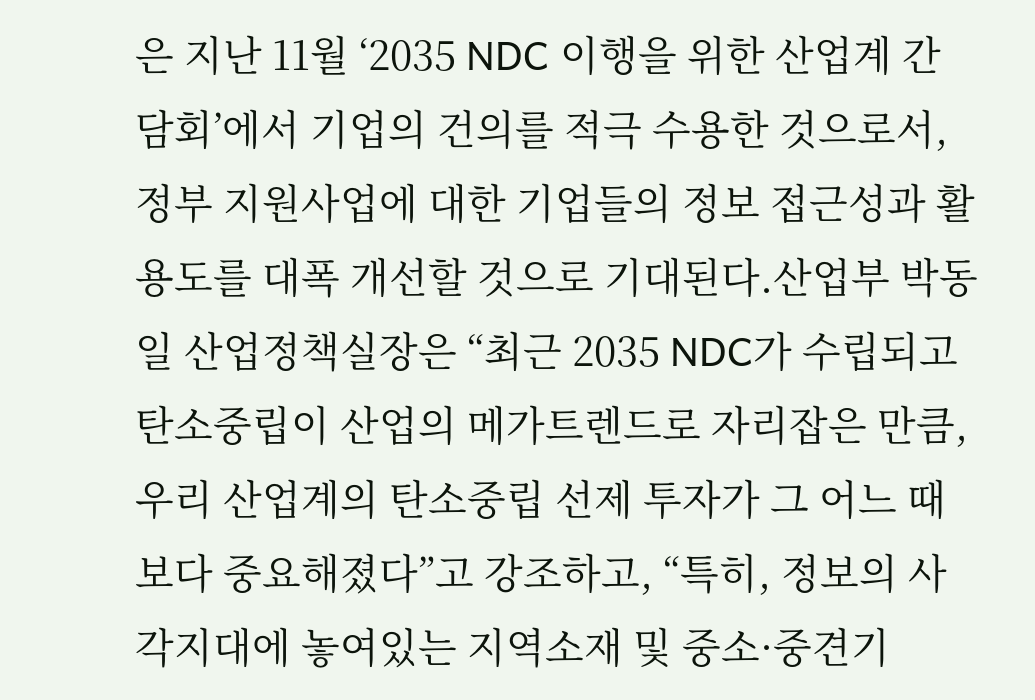은 지난 11월 ‘2035 NDC 이행을 위한 산업계 간담회’에서 기업의 건의를 적극 수용한 것으로서, 정부 지원사업에 대한 기업들의 정보 접근성과 활용도를 대폭 개선할 것으로 기대된다.산업부 박동일 산업정책실장은 “최근 2035 NDC가 수립되고 탄소중립이 산업의 메가트렌드로 자리잡은 만큼, 우리 산업계의 탄소중립 선제 투자가 그 어느 때보다 중요해졌다”고 강조하고, “특히, 정보의 사각지대에 놓여있는 지역소재 및 중소·중견기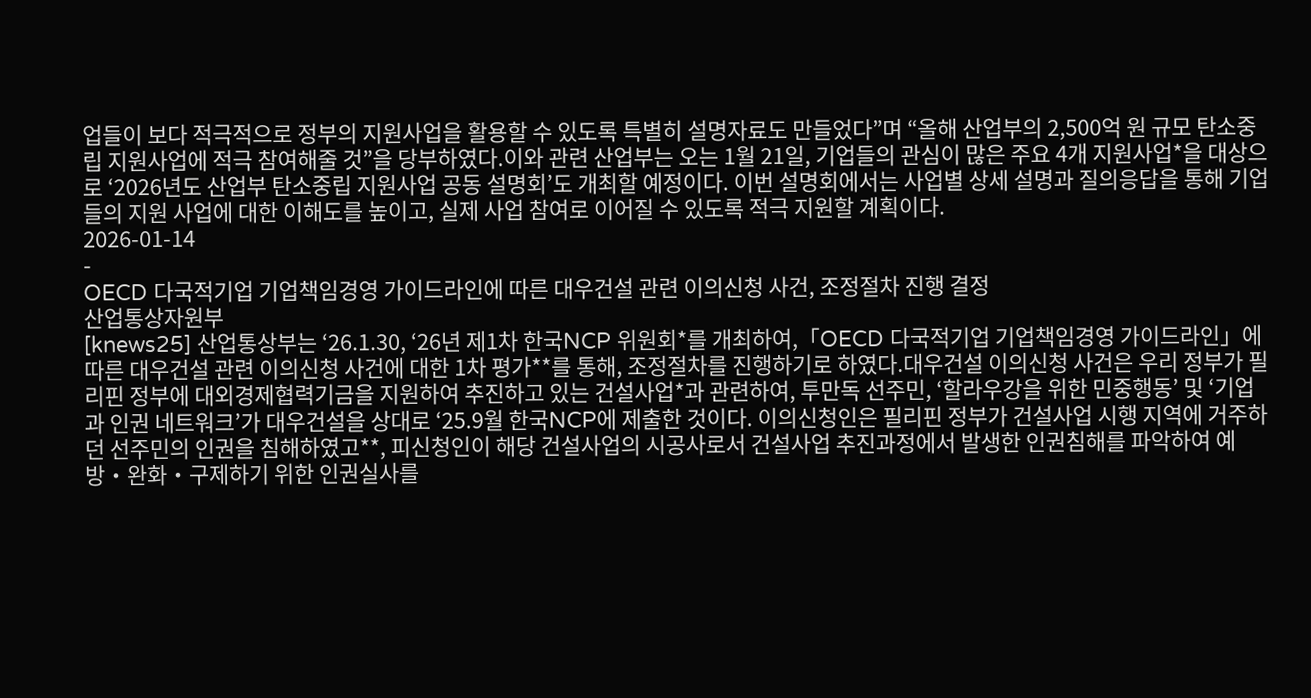업들이 보다 적극적으로 정부의 지원사업을 활용할 수 있도록 특별히 설명자료도 만들었다”며 “올해 산업부의 2,500억 원 규모 탄소중립 지원사업에 적극 참여해줄 것”을 당부하였다.이와 관련 산업부는 오는 1월 21일, 기업들의 관심이 많은 주요 4개 지원사업*을 대상으로 ‘2026년도 산업부 탄소중립 지원사업 공동 설명회’도 개최할 예정이다. 이번 설명회에서는 사업별 상세 설명과 질의응답을 통해 기업들의 지원 사업에 대한 이해도를 높이고, 실제 사업 참여로 이어질 수 있도록 적극 지원할 계획이다.
2026-01-14
-
OECD 다국적기업 기업책임경영 가이드라인에 따른 대우건설 관련 이의신청 사건, 조정절차 진행 결정
산업통상자원부
[knews25] 산업통상부는 ‘26.1.30, ‘26년 제1차 한국NCP 위원회*를 개최하여,「OECD 다국적기업 기업책임경영 가이드라인」에 따른 대우건설 관련 이의신청 사건에 대한 1차 평가**를 통해, 조정절차를 진행하기로 하였다.대우건설 이의신청 사건은 우리 정부가 필리핀 정부에 대외경제협력기금을 지원하여 추진하고 있는 건설사업*과 관련하여, 투만독 선주민, ‘할라우강을 위한 민중행동’ 및 ‘기업과 인권 네트워크’가 대우건설을 상대로 ‘25.9월 한국NCP에 제출한 것이다. 이의신청인은 필리핀 정부가 건설사업 시행 지역에 거주하던 선주민의 인권을 침해하였고**, 피신청인이 해당 건설사업의 시공사로서 건설사업 추진과정에서 발생한 인권침해를 파악하여 예방‧완화‧구제하기 위한 인권실사를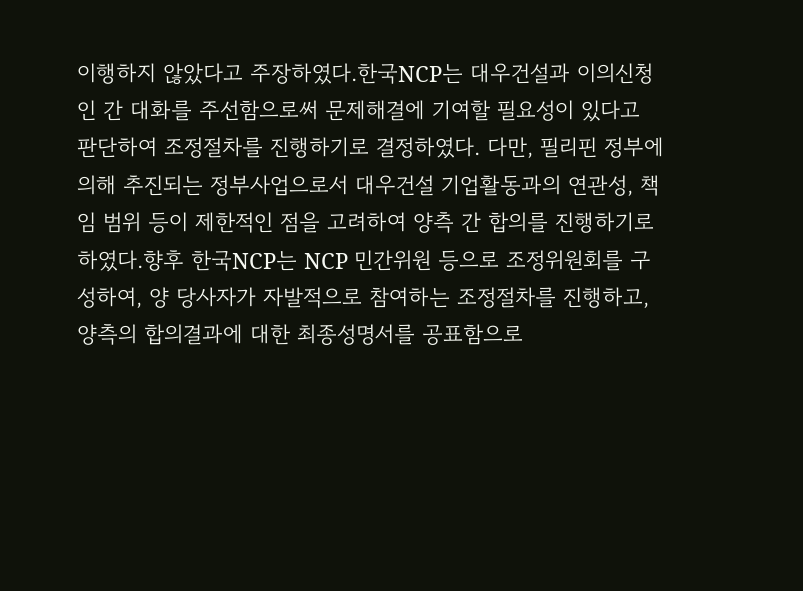이행하지 않았다고 주장하였다.한국NCP는 대우건설과 이의신청인 간 대화를 주선함으로써 문제해결에 기여할 필요성이 있다고 판단하여 조정절차를 진행하기로 결정하였다. 다만, 필리핀 정부에 의해 추진되는 정부사업으로서 대우건설 기업활동과의 연관성, 책임 범위 등이 제한적인 점을 고려하여 양측 간 합의를 진행하기로 하였다.향후 한국NCP는 NCP 민간위원 등으로 조정위원회를 구성하여, 양 당사자가 자발적으로 참여하는 조정절차를 진행하고, 양측의 합의결과에 대한 최종성명서를 공표함으로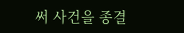써 사건을 종결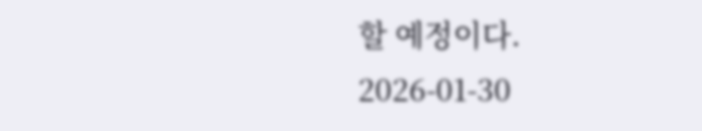할 예정이다.
2026-01-30